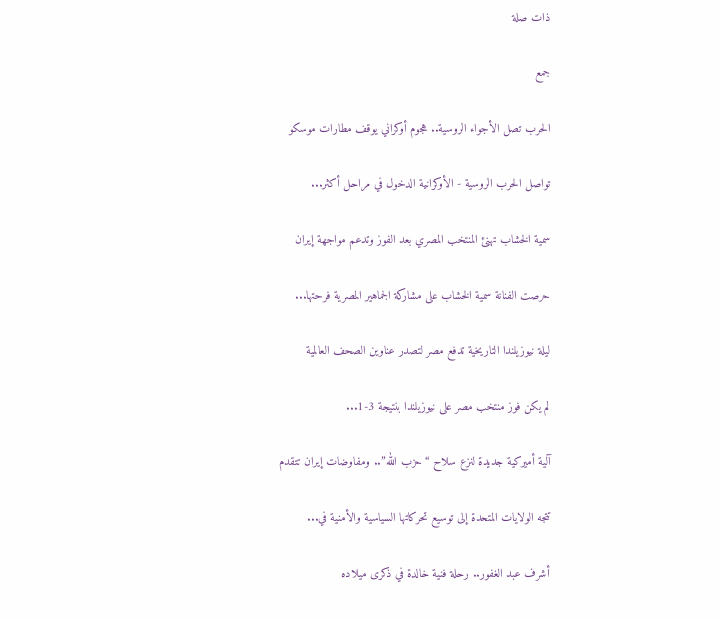ذات صلة

جمع

الحرب تصل الأجواء الروسية.. هجوم أوكراني يوقف مطارات موسكو

تواصل الحرب الروسية - الأوكرانية الدخول في مراحل أكثر...

سمية الخشاب تهنئ المنتخب المصري بعد الفوز وتدعم مواجهة إيران

حرصت الفنانة سمية الخشاب على مشاركة الجماهير المصرية فرحتها...

ليلة نيوزيلندا التاريخية تدفع مصر لتصدر عناوين الصحف العالمية

لم يكن فوز منتخب مصر على نيوزيلندا بنتيجة 3-1...

آلية أميركية جديدة لنزع سلاح “حزب الله”.. ومفاوضات إيران تتقدم

تتجه الولايات المتحدة إلى توسيع تحركاتها السياسية والأمنية في...

أشرف عبد الغفور.. رحلة فنية خالدة في ذكرى ميلاده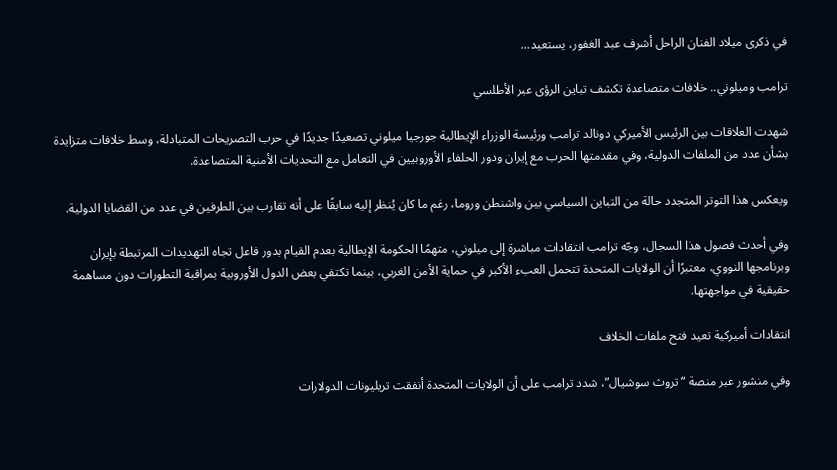في ذكرى ميلاد الفنان الراحل أشرف عبد الغفور، يستعيد...

ترامب وميلوني.. خلافات متصاعدة تكشف تباين الرؤى عبر الأطلسي

شهدت العلاقات بين الرئيس الأميركي دونالد ترامب ورئيسة الوزراء الإيطالية جورجيا ميلوني تصعيدًا جديدًا في حرب التصريحات المتبادلة، وسط خلافات متزايدة بشأن عدد من الملفات الدولية، وفي مقدمتها الحرب مع إيران ودور الحلفاء الأوروبيين في التعامل مع التحديات الأمنية المتصاعدة.

ويعكس هذا التوتر المتجدد حالة من التباين السياسي بين واشنطن وروما، رغم ما كان يُنظر إليه سابقًا على أنه تقارب بين الطرفين في عدد من القضايا الدولية.

وفي أحدث فصول هذا السجال، وجّه ترامب انتقادات مباشرة إلى ميلوني، متهمًا الحكومة الإيطالية بعدم القيام بدور فاعل تجاه التهديدات المرتبطة بإيران وبرنامجها النووي، معتبرًا أن الولايات المتحدة تتحمل العبء الأكبر في حماية الأمن الغربي، بينما تكتفي بعض الدول الأوروبية بمراقبة التطورات دون مساهمة حقيقية في مواجهتها.

انتقادات أميركية تعيد فتح ملفات الخلاف

وفي منشور عبر منصة “تروث سوشيال”، شدد ترامب على أن الولايات المتحدة أنفقت تريليونات الدولارات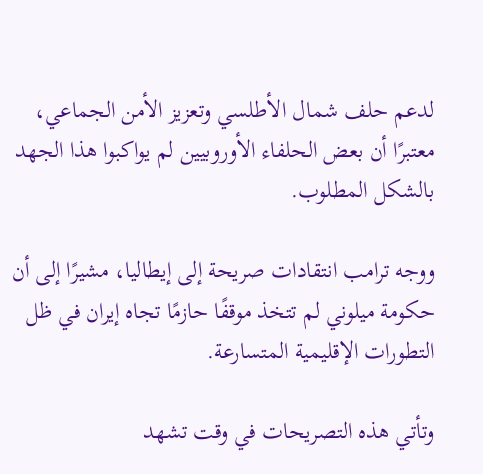لدعم حلف شمال الأطلسي وتعزيز الأمن الجماعي، معتبرًا أن بعض الحلفاء الأوروبيين لم يواكبوا هذا الجهد بالشكل المطلوب.

ووجه ترامب انتقادات صريحة إلى إيطاليا، مشيرًا إلى أن حكومة ميلوني لم تتخذ موقفًا حازمًا تجاه إيران في ظل التطورات الإقليمية المتسارعة.

وتأتي هذه التصريحات في وقت تشهد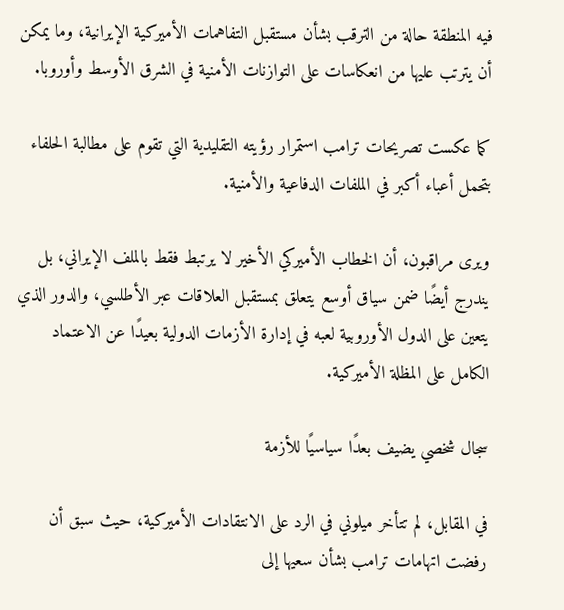فيه المنطقة حالة من الترقب بشأن مستقبل التفاهمات الأميركية الإيرانية، وما يمكن أن يترتب عليها من انعكاسات على التوازنات الأمنية في الشرق الأوسط وأوروبا.

كما عكست تصريحات ترامب استمرار رؤيته التقليدية التي تقوم على مطالبة الحلفاء بتحمل أعباء أكبر في الملفات الدفاعية والأمنية.

ويرى مراقبون، أن الخطاب الأميركي الأخير لا يرتبط فقط بالملف الإيراني، بل يندرج أيضًا ضمن سياق أوسع يتعلق بمستقبل العلاقات عبر الأطلسي، والدور الذي يتعين على الدول الأوروبية لعبه في إدارة الأزمات الدولية بعيدًا عن الاعتماد الكامل على المظلة الأميركية.

سجال شخصي يضيف بعدًا سياسيًا للأزمة

في المقابل، لم تتأخر ميلوني في الرد على الانتقادات الأميركية، حيث سبق أن رفضت اتهامات ترامب بشأن سعيها إلى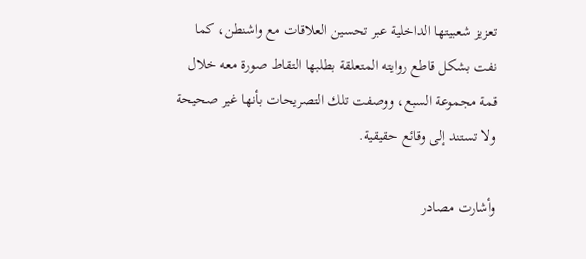تعزيز شعبيتها الداخلية عبر تحسين العلاقات مع واشنطن، كما نفت بشكل قاطع روايته المتعلقة بطلبها التقاط صورة معه خلال قمة مجموعة السبع، ووصفت تلك التصريحات بأنها غير صحيحة ولا تستند إلى وقائع حقيقية.

وأشارت مصادر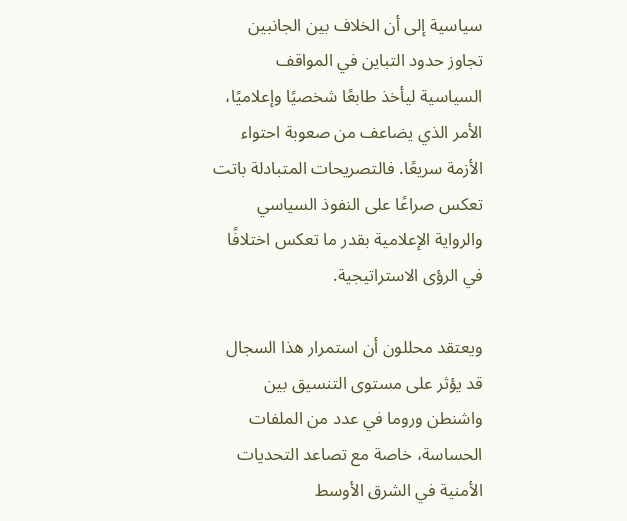سياسية إلى أن الخلاف بين الجانبين تجاوز حدود التباين في المواقف السياسية ليأخذ طابعًا شخصيًا وإعلاميًا، الأمر الذي يضاعف من صعوبة احتواء الأزمة سريعًا. فالتصريحات المتبادلة باتت تعكس صراعًا على النفوذ السياسي والرواية الإعلامية بقدر ما تعكس اختلافًا في الرؤى الاستراتيجية.

ويعتقد محللون أن استمرار هذا السجال قد يؤثر على مستوى التنسيق بين واشنطن وروما في عدد من الملفات الحساسة، خاصة مع تصاعد التحديات الأمنية في الشرق الأوسط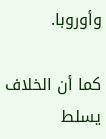وأوروبا.

كما أن الخلاف يسلط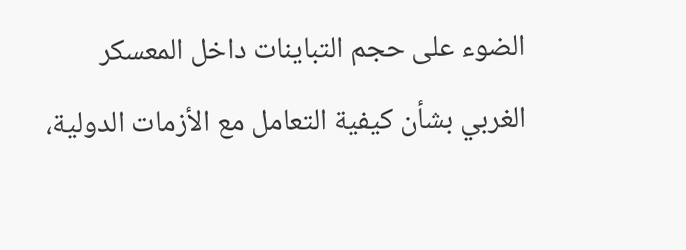الضوء على حجم التباينات داخل المعسكر الغربي بشأن كيفية التعامل مع الأزمات الدولية،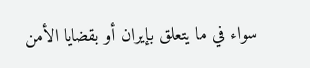سواء في ما يتعلق بإيران أو بقضايا الأمن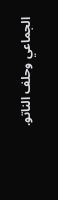الجماعي وحلف الناتو.